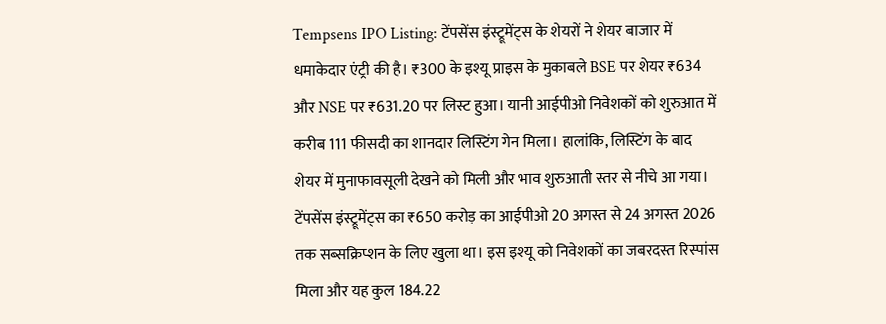Tempsens IPO Listing: टेंपसेंस इंस्ट्रूमेंट्स के शेयरों ने शेयर बाजार में धमाकेदार एंट्री की है। ₹300 के इश्यू प्राइस के मुकाबले BSE पर शेयर ₹634 और NSE पर ₹631.20 पर लिस्ट हुआ। यानी आईपीओ निवेशकों को शुरुआत में करीब 111 फीसदी का शानदार लिस्टिंग गेन मिला। हालांकि, लिस्टिंग के बाद शेयर में मुनाफावसूली देखने को मिली और भाव शुरुआती स्तर से नीचे आ गया।
टेंपसेंस इंस्ट्रूमेंट्स का ₹650 करोड़ का आईपीओ 20 अगस्त से 24 अगस्त 2026 तक सब्सक्रिप्शन के लिए खुला था। इस इश्यू को निवेशकों का जबरदस्त रिस्पांस मिला और यह कुल 184.22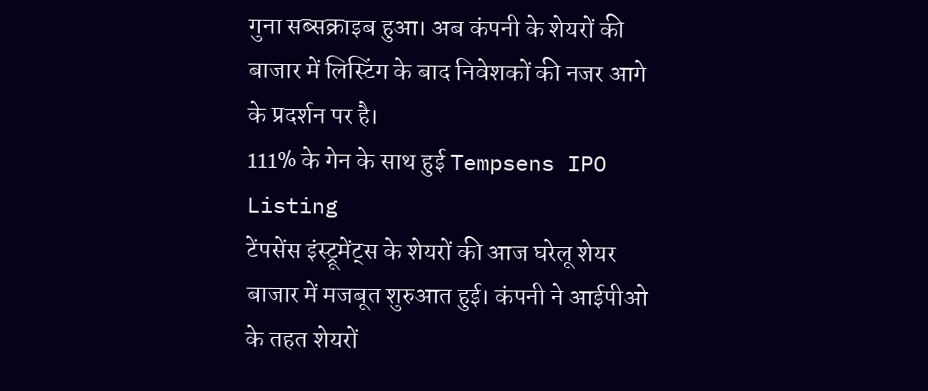गुना सब्सक्राइब हुआ। अब कंपनी के शेयरों की बाजार में लिस्टिंग के बाद निवेशकों की नजर आगे के प्रदर्शन पर है।
111% के गेन के साथ हुई Tempsens IPO Listing
टेंपसेंस इंस्ट्रूमेंट्स के शेयरों की आज घरेलू शेयर बाजार में मजबूत शुरुआत हुई। कंपनी ने आईपीओ के तहत शेयरों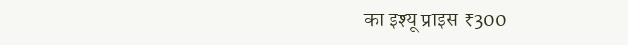का इश्यू प्राइस ₹300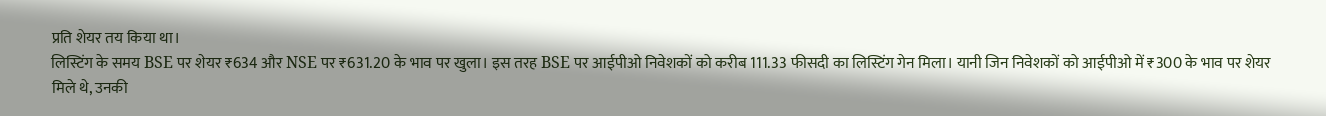प्रति शेयर तय किया था।
लिस्टिंग के समय BSE पर शेयर ₹634 और NSE पर ₹631.20 के भाव पर खुला। इस तरह BSE पर आईपीओ निवेशकों को करीब 111.33 फीसदी का लिस्टिंग गेन मिला। यानी जिन निवेशकों को आईपीओ में ₹300 के भाव पर शेयर मिले थे, उनकी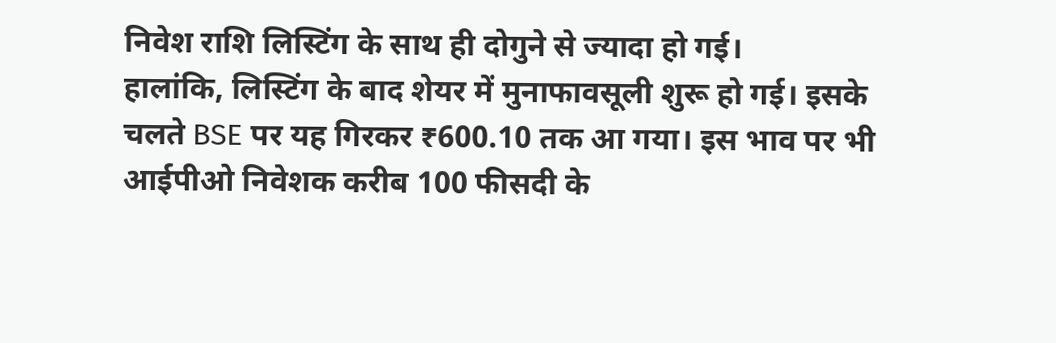निवेश राशि लिस्टिंग के साथ ही दोगुने से ज्यादा हो गई।
हालांकि, लिस्टिंग के बाद शेयर में मुनाफावसूली शुरू हो गई। इसके चलते BSE पर यह गिरकर ₹600.10 तक आ गया। इस भाव पर भी आईपीओ निवेशक करीब 100 फीसदी के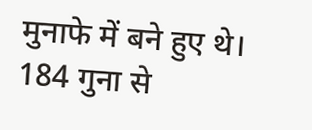मुनाफे में बने हुए थे।
184 गुना से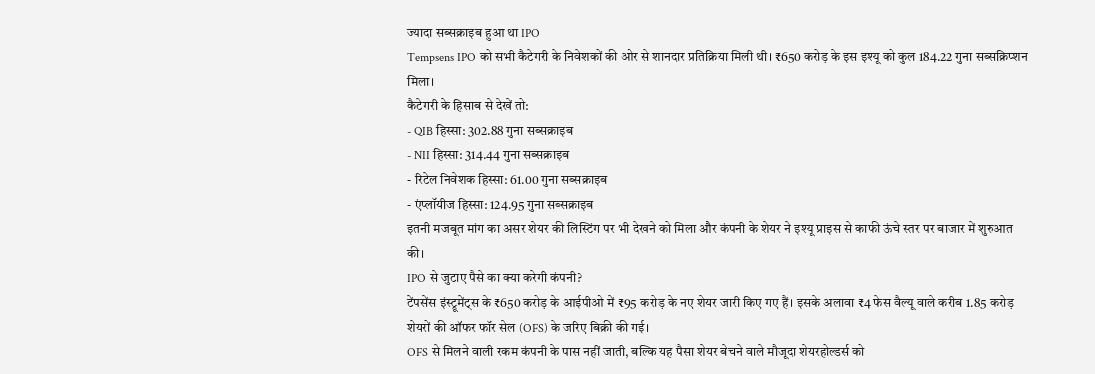ज्यादा सब्सक्राइब हुआ था IPO
Tempsens IPO को सभी कैटेगरी के निवेशकों की ओर से शानदार प्रतिक्रिया मिली थी। ₹650 करोड़ के इस इश्यू को कुल 184.22 गुना सब्सक्रिप्शन मिला।
कैटेगरी के हिसाब से देखें तो:
- QIB हिस्सा: 302.88 गुना सब्सक्राइब
- NII हिस्सा: 314.44 गुना सब्सक्राइब
- रिटेल निवेशक हिस्सा: 61.00 गुना सब्सक्राइब
- एंप्लॉयीज हिस्सा: 124.95 गुना सब्सक्राइब
इतनी मजबूत मांग का असर शेयर की लिस्टिंग पर भी देखने को मिला और कंपनी के शेयर ने इश्यू प्राइस से काफी ऊंचे स्तर पर बाजार में शुरुआत की।
IPO से जुटाए पैसे का क्या करेगी कंपनी?
टेंपसेंस इंस्ट्रूमेंट्स के ₹650 करोड़ के आईपीओ में ₹95 करोड़ के नए शेयर जारी किए गए हैं। इसके अलावा ₹4 फेस वैल्यू वाले करीब 1.85 करोड़ शेयरों की ऑफर फॉर सेल (OFS) के जरिए बिक्री की गई।
OFS से मिलने वाली रकम कंपनी के पास नहीं जाती, बल्कि यह पैसा शेयर बेचने वाले मौजूदा शेयरहोल्डर्स को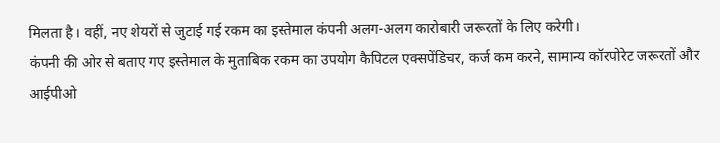मिलता है। वहीं, नए शेयरों से जुटाई गई रकम का इस्तेमाल कंपनी अलग-अलग कारोबारी जरूरतों के लिए करेगी।
कंपनी की ओर से बताए गए इस्तेमाल के मुताबिक रकम का उपयोग कैपिटल एक्सपेंडिचर, कर्ज कम करने, सामान्य कॉरपोरेट जरूरतों और आईपीओ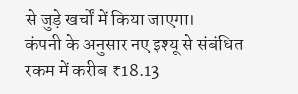से जुड़े खर्चों में किया जाएगा।
कंपनी के अनुसार नए इश्यू से संबंधित रकम में करीब ₹18.13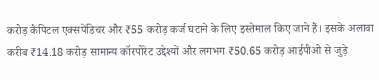करोड़ कैपिटल एक्सपेंडिचर और ₹55 करोड़ कर्ज घटाने के लिए इस्तेमाल किए जाने हैं। इसके अलावा करीब ₹14.18 करोड़ सामान्य कॉरपोरेट उद्देश्यों और लगभग ₹50.65 करोड़ आईपीओ से जुड़े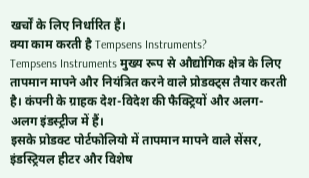खर्चों के लिए निर्धारित हैं।
क्या काम करती है Tempsens Instruments?
Tempsens Instruments मुख्य रूप से औद्योगिक क्षेत्र के लिए तापमान मापने और नियंत्रित करने वाले प्रोडक्ट्स तैयार करती है। कंपनी के ग्राहक देश-विदेश की फैक्ट्रियों और अलग-अलग इंडस्ट्रीज में हैं।
इसके प्रोडक्ट पोर्टफोलियो में तापमान मापने वाले सेंसर, इंडस्ट्रियल हीटर और विशेष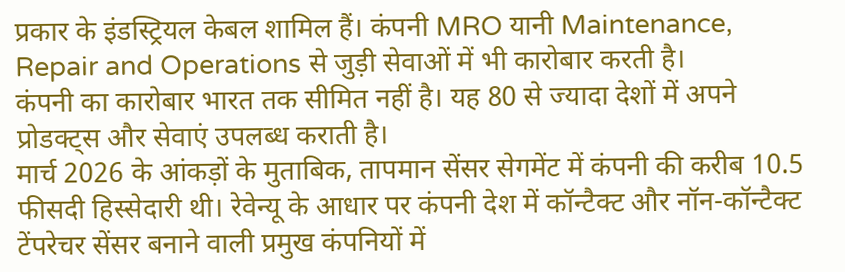प्रकार के इंडस्ट्रियल केबल शामिल हैं। कंपनी MRO यानी Maintenance, Repair and Operations से जुड़ी सेवाओं में भी कारोबार करती है।
कंपनी का कारोबार भारत तक सीमित नहीं है। यह 80 से ज्यादा देशों में अपने प्रोडक्ट्स और सेवाएं उपलब्ध कराती है।
मार्च 2026 के आंकड़ों के मुताबिक, तापमान सेंसर सेगमेंट में कंपनी की करीब 10.5 फीसदी हिस्सेदारी थी। रेवेन्यू के आधार पर कंपनी देश में कॉन्टैक्ट और नॉन-कॉन्टैक्ट टेंपरेचर सेंसर बनाने वाली प्रमुख कंपनियों में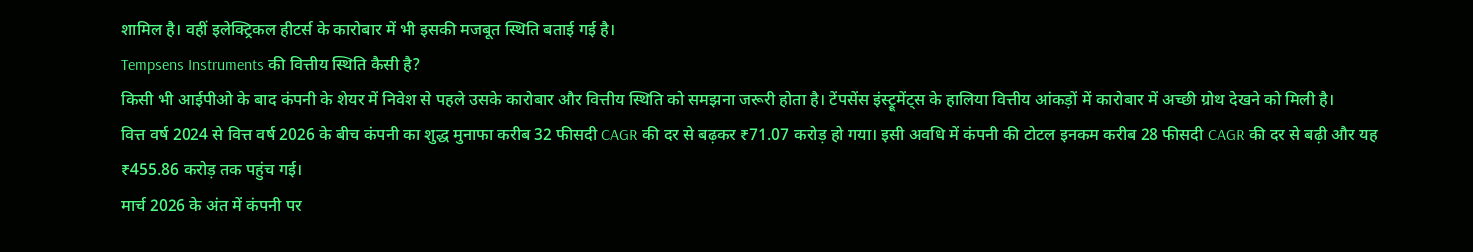शामिल है। वहीं इलेक्ट्रिकल हीटर्स के कारोबार में भी इसकी मजबूत स्थिति बताई गई है।
Tempsens Instruments की वित्तीय स्थिति कैसी है?
किसी भी आईपीओ के बाद कंपनी के शेयर में निवेश से पहले उसके कारोबार और वित्तीय स्थिति को समझना जरूरी होता है। टेंपसेंस इंस्ट्रूमेंट्स के हालिया वित्तीय आंकड़ों में कारोबार में अच्छी ग्रोथ देखने को मिली है।
वित्त वर्ष 2024 से वित्त वर्ष 2026 के बीच कंपनी का शुद्ध मुनाफा करीब 32 फीसदी CAGR की दर से बढ़कर ₹71.07 करोड़ हो गया। इसी अवधि में कंपनी की टोटल इनकम करीब 28 फीसदी CAGR की दर से बढ़ी और यह ₹455.86 करोड़ तक पहुंच गई।
मार्च 2026 के अंत में कंपनी पर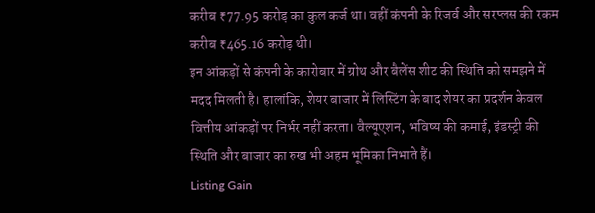करीब ₹77.95 करोड़ का कुल कर्ज था। वहीं कंपनी के रिजर्व और सरप्लस की रकम करीब ₹465.16 करोड़ थी।
इन आंकड़ों से कंपनी के कारोबार में ग्रोथ और बैलेंस शीट की स्थिति को समझने में मदद मिलती है। हालांकि, शेयर बाजार में लिस्टिंग के बाद शेयर का प्रदर्शन केवल वित्तीय आंकड़ों पर निर्भर नहीं करता। वैल्यूएशन, भविष्य की कमाई, इंडस्ट्री की स्थिति और बाजार का रुख भी अहम भूमिका निभाते हैं।
Listing Gain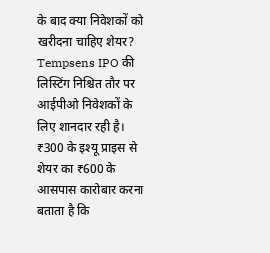के बाद क्या निवेशकों को खरीदना चाहिए शेयर?
Tempsens IPO की लिस्टिंग निश्चित तौर पर आईपीओ निवेशकों के लिए शानदार रही है। ₹300 के इश्यू प्राइस से शेयर का ₹600 के आसपास कारोबार करना बताता है कि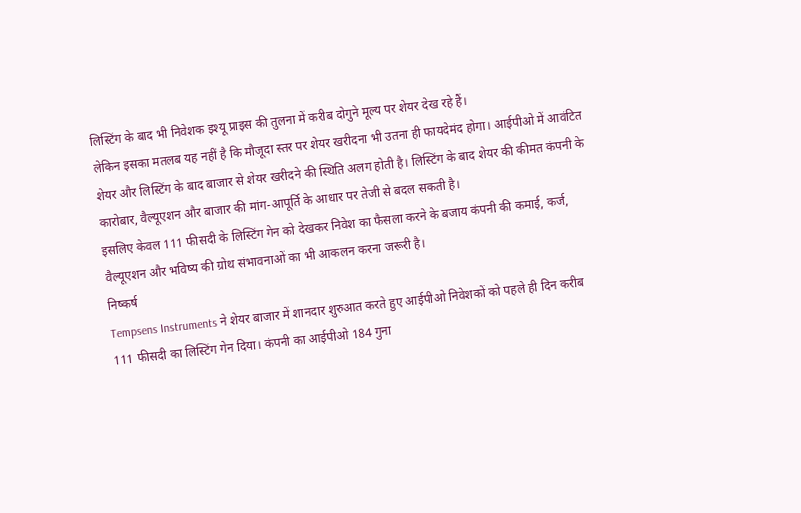लिस्टिंग के बाद भी निवेशक इश्यू प्राइस की तुलना में करीब दोगुने मूल्य पर शेयर देख रहे हैं।
लेकिन इसका मतलब यह नहीं है कि मौजूदा स्तर पर शेयर खरीदना भी उतना ही फायदेमंद होगा। आईपीओ में आवंटित शेयर और लिस्टिंग के बाद बाजार से शेयर खरीदने की स्थिति अलग होती है। लिस्टिंग के बाद शेयर की कीमत कंपनी के कारोबार, वैल्यूएशन और बाजार की मांग-आपूर्ति के आधार पर तेजी से बदल सकती है।
इसलिए केवल 111 फीसदी के लिस्टिंग गेन को देखकर निवेश का फैसला करने के बजाय कंपनी की कमाई, कर्ज, वैल्यूएशन और भविष्य की ग्रोथ संभावनाओं का भी आकलन करना जरूरी है।
निष्कर्ष
Tempsens Instruments ने शेयर बाजार में शानदार शुरुआत करते हुए आईपीओ निवेशकों को पहले ही दिन करीब 111 फीसदी का लिस्टिंग गेन दिया। कंपनी का आईपीओ 184 गुना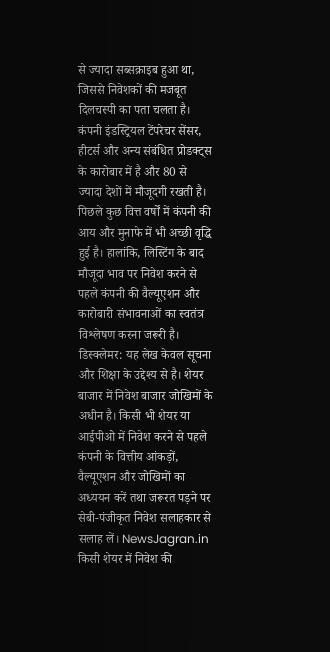से ज्यादा सब्सक्राइब हुआ था, जिससे निवेशकों की मजबूत दिलचस्पी का पता चलता है।
कंपनी इंडस्ट्रियल टेंपरेचर सेंसर, हीटर्स और अन्य संबंधित प्रोडक्ट्स के कारोबार में है और 80 से ज्यादा देशों में मौजूदगी रखती है। पिछले कुछ वित्त वर्षों में कंपनी की आय और मुनाफे में भी अच्छी वृद्धि हुई है। हालांकि, लिस्टिंग के बाद मौजूदा भाव पर निवेश करने से पहले कंपनी की वैल्यूएशन और कारोबारी संभावनाओं का स्वतंत्र विश्लेषण करना जरूरी है।
डिस्क्लेमर: यह लेख केवल सूचना और शिक्षा के उद्देश्य से है। शेयर बाजार में निवेश बाजार जोखिमों के अधीन है। किसी भी शेयर या आईपीओ में निवेश करने से पहले कंपनी के वित्तीय आंकड़ों, वैल्यूएशन और जोखिमों का अध्ययन करें तथा जरूरत पड़ने पर सेबी-पंजीकृत निवेश सलाहकार से सलाह लें। NewsJagran.in किसी शेयर में निवेश की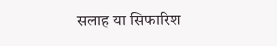सलाह या सिफारिश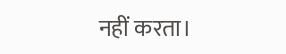नहीं करता।